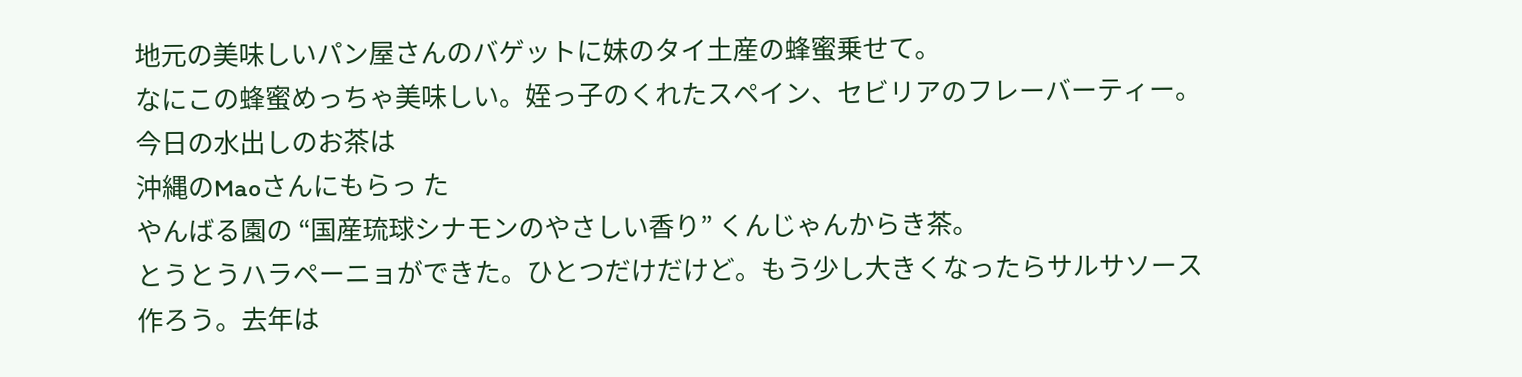地元の美味しいパン屋さんのバゲットに妹のタイ土産の蜂蜜乗せて。
なにこの蜂蜜めっちゃ美味しい。姪っ子のくれたスペイン、セビリアのフレーバーティー。
今日の水出しのお茶は
沖縄のMaoさんにもらっ た
やんばる園の “国産琉球シナモンのやさしい香り” くんじゃんからき茶。
とうとうハラペーニョができた。ひとつだけだけど。もう少し大きくなったらサルサソース作ろう。去年は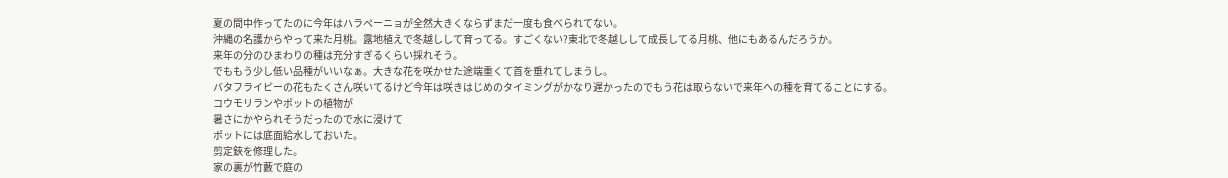夏の間中作ってたのに今年はハラペーニョが全然大きくならずまだ一度も食べられてない。
沖縄の名護からやって来た月桃。露地植えで冬越しして育ってる。すごくない?東北で冬越しして成長してる月桃、他にもあるんだろうか。
来年の分のひまわりの種は充分すぎるくらい採れそう。
でももう少し低い品種がいいなぁ。大きな花を咲かせた途端重くて首を垂れてしまうし。
バタフライピーの花もたくさん咲いてるけど今年は咲きはじめのタイミングがかなり遅かったのでもう花は取らないで来年への種を育てることにする。
コウモリランやポットの植物が
暑さにかやられそうだったので水に浸けて
ポットには底面給水しておいた。
剪定鋏を修理した。
家の裏が竹藪で庭の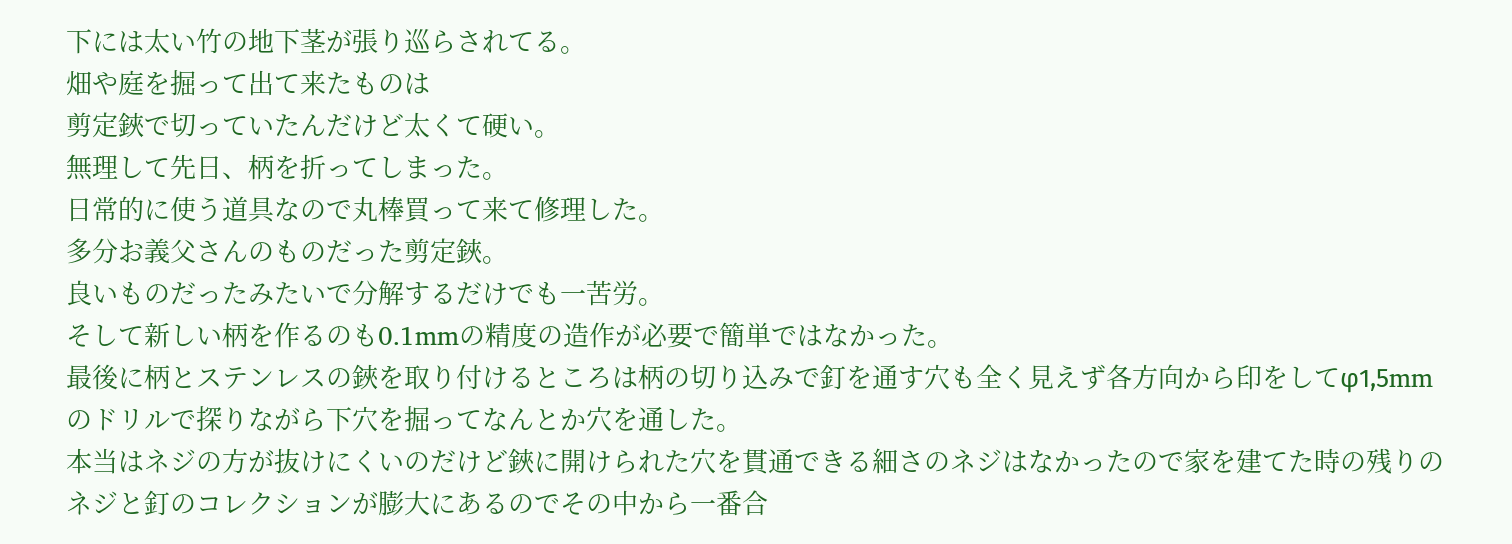下には太い竹の地下茎が張り巡らされてる。
畑や庭を掘って出て来たものは
剪定鋏で切っていたんだけど太くて硬い。
無理して先日、柄を折ってしまった。
日常的に使う道具なので丸棒買って来て修理した。
多分お義父さんのものだった剪定鋏。
良いものだったみたいで分解するだけでも一苦労。
そして新しい柄を作るのも0.1mmの精度の造作が必要で簡単ではなかった。
最後に柄とステンレスの鋏を取り付けるところは柄の切り込みで釘を通す穴も全く見えず各方向から印をしてφ1,5mmのドリルで探りながら下穴を掘ってなんとか穴を通した。
本当はネジの方が抜けにくいのだけど鋏に開けられた穴を貫通できる細さのネジはなかったので家を建てた時の残りのネジと釘のコレクションが膨大にあるのでその中から一番合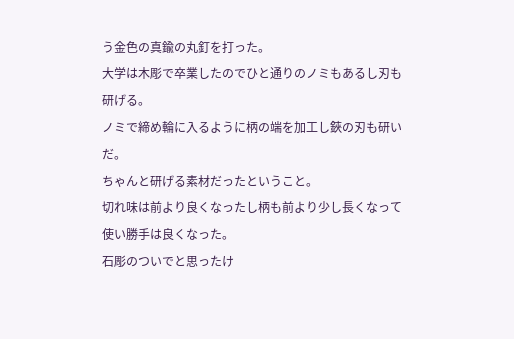う金色の真鍮の丸釘を打った。
大学は木彫で卒業したのでひと通りのノミもあるし刃も研げる。
ノミで締め輪に入るように柄の端を加工し鋏の刃も研いだ。
ちゃんと研げる素材だったということ。
切れ味は前より良くなったし柄も前より少し長くなって使い勝手は良くなった。
石彫のついでと思ったけ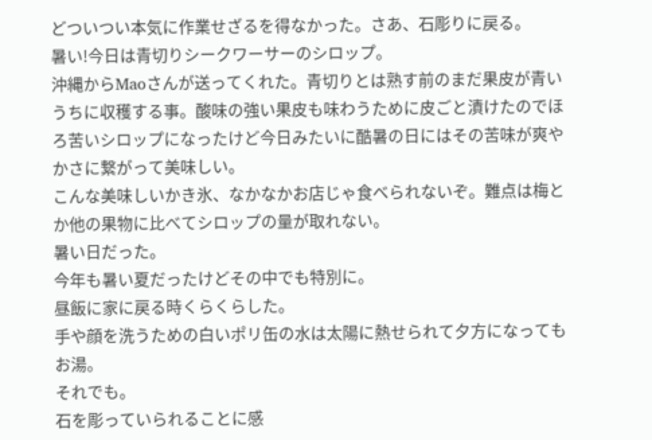どついつい本気に作業せざるを得なかった。さあ、石彫りに戻る。
暑い!今日は青切りシークワーサーのシロップ。
沖縄からMaoさんが送ってくれた。青切りとは熟す前のまだ果皮が青いうちに収穫する事。酸味の強い果皮も味わうために皮ごと漬けたのでほろ苦いシロップになったけど今日みたいに酷暑の日にはその苦味が爽やかさに繋がって美味しい。
こんな美味しいかき氷、なかなかお店じゃ食べられないぞ。難点は梅とか他の果物に比べてシロップの量が取れない。
暑い日だった。
今年も暑い夏だったけどその中でも特別に。
昼飯に家に戻る時くらくらした。
手や顔を洗うための白いポリ缶の水は太陽に熱せられて夕方になってもお湯。
それでも。
石を彫っていられることに感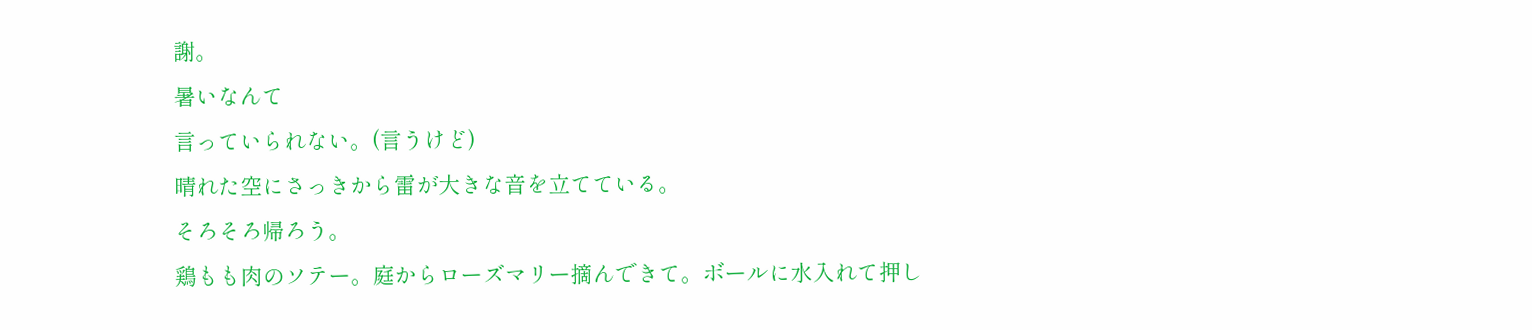謝。
暑いなんて
言っていられない。(言うけど)
晴れた空にさっきから雷が大きな音を立てている。
そろそろ帰ろう。
鶏もも肉のソテー。庭からローズマリー摘んできて。ボールに水入れて押し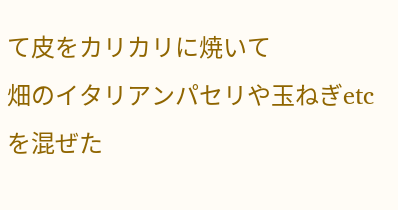て皮をカリカリに焼いて
畑のイタリアンパセリや玉ねぎetcを混ぜた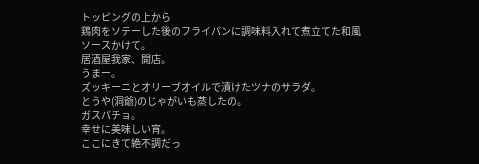トッピングの上から
鶏肉をソテーした後のフライパンに調味料入れて煮立てた和風ソースかけて。
居酒屋我家、開店。
うまー。
ズッキーニとオリーブオイルで漬けたツナのサラダ。
とうや(洞爺)のじゃがいも蒸したの。
ガスパチョ。
幸せに美味しい宵。
ここにきて絶不調だっ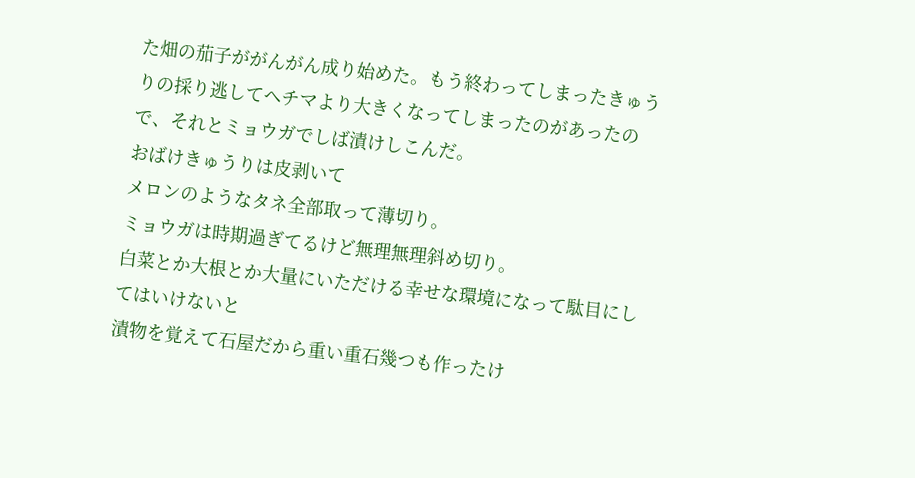た畑の茄子ががんがん成り始めた。もう終わってしまったきゅうりの採り逃してヘチマより大きくなってしまったのがあったので、それとミョウガでしば漬けしこんだ。
おばけきゅうりは皮剥いて
メロンのようなタネ全部取って薄切り。
ミョウガは時期過ぎてるけど無理無理斜め切り。
白菜とか大根とか大量にいただける幸せな環境になって駄目にしてはいけないと
漬物を覚えて石屋だから重い重石幾つも作ったけ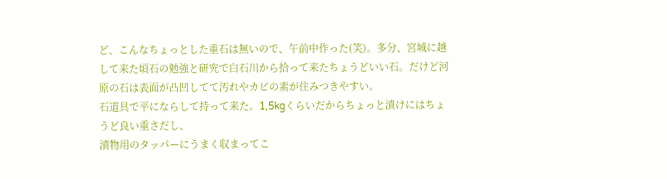ど、こんなちょっとした重石は無いので、午前中作った(笑)。多分、宮城に越して来た頃石の勉強と研究で白石川から拾って来たちょうどいい石。だけど河原の石は表面が凸凹してて汚れやカビの素が住みつきやすい。
石道具で平にならして持って来た。1,5kgくらいだからちょっと漬けにはちょうど良い重さだし、
漬物用のタッパーにうまく収まってこ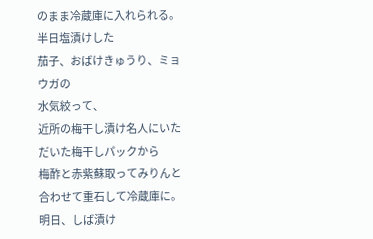のまま冷蔵庫に入れられる。
半日塩漬けした
茄子、おばけきゅうり、ミョウガの
水気絞って、
近所の梅干し漬け名人にいただいた梅干しパックから
梅酢と赤紫蘇取ってみりんと合わせて重石して冷蔵庫に。
明日、しば漬け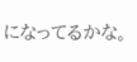になってるかな。